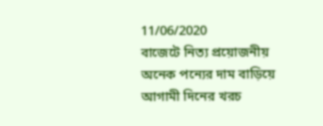11/06/2020
বাজেটে নিত্য প্রয়োজনীয় অনেক পন্যের দাম বাড়িয়ে আগামী দিনের খরচ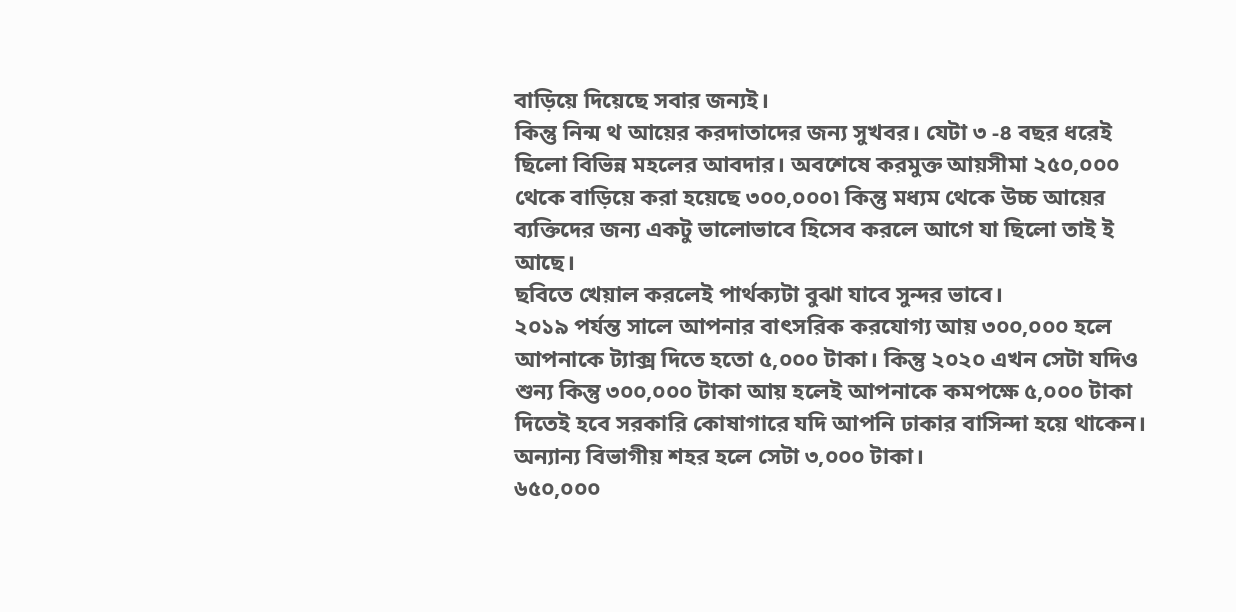বাড়িয়ে দিয়েছে সবার জন্যই।
কিন্তু নিন্ম থ আয়ের করদাতাদের জন্য সুখবর। যেটা ৩ -৪ বছর ধরেই ছিলো বিভিন্ন মহলের আবদার। অবশেষে করমুক্ত আয়সীমা ২৫০,০০০ থেকে বাড়িয়ে করা হয়েছে ৩০০,০০০৷ কিন্তু মধ্যম থেকে উচ্চ আয়ের ব্যক্তিদের জন্য একটু ভালোভাবে হিসেব করলে আগে যা ছিলো তাই ই আছে।
ছবিতে খেয়াল করলেই পার্থক্যটা বুঝা যাবে সুন্দর ভাবে।
২০১৯ পর্যন্ত সালে আপনার বাৎসরিক করযোগ্য আয় ৩০০,০০০ হলে আপনাকে ট্যাক্স দিতে হতো ৫,০০০ টাকা। কিন্তু ২০২০ এখন সেটা যদিও শুন্য কিন্তু ৩০০,০০০ টাকা আয় হলেই আপনাকে কমপক্ষে ৫,০০০ টাকা দিতেই হবে সরকারি কোষাগারে যদি আপনি ঢাকার বাসিন্দা হয়ে থাকেন। অন্যান্য বিভাগীয় শহর হলে সেটা ৩,০০০ টাকা।
৬৫০,০০০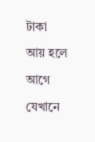টাকা আয় হলে আগে যেখানে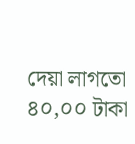দেয়া লাগতো
৪০,০০ টাকা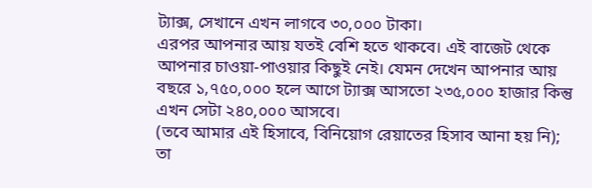ট্যাক্স, সেখানে এখন লাগবে ৩০,০০০ টাকা।
এরপর আপনার আয় যতই বেশি হতে থাকবে। এই বাজেট থেকে আপনার চাওয়া-পাওয়ার কিছুই নেই। যেমন দেখেন আপনার আয় বছরে ১,৭৫০,০০০ হলে আগে ট্যাক্স আসতো ২৩৫,০০০ হাজার কিন্তু এখন সেটা ২৪০,০০০ আসবে।
(তবে আমার এই হিসাবে, বিনিয়োগ রেয়াতের হিসাব আনা হয় নি); তা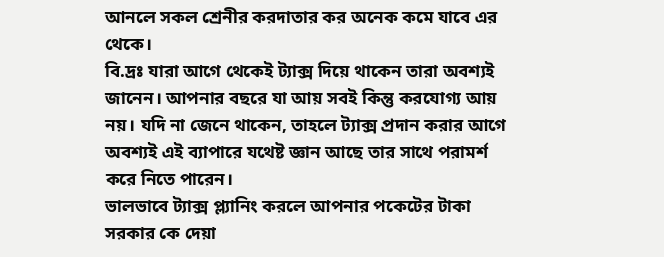আনলে সকল শ্রেনীর করদাতার কর অনেক কমে যাবে এর থেকে।
বি.দ্রঃ যারা আগে থেকেই ট্যাক্স দিয়ে থাকেন তারা অবশ্যই জানেন। আপনার বছরে যা আয় সবই কিন্তু করযোগ্য আয় নয়। যদি না জেনে থাকেন, তাহলে ট্যাক্স প্রদান করার আগে অবশ্যই এই ব্যাপারে যথেষ্ট জ্ঞান আছে তার সাথে পরামর্শ করে নিতে পারেন।
ভালভাবে ট্যাক্স প্ল্যানিং করলে আপনার পকেটের টাকা সরকার কে দেয়া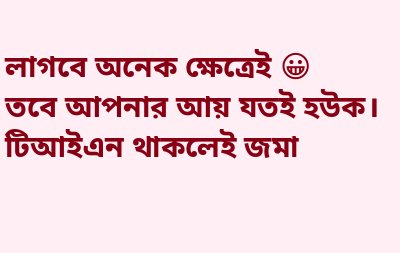লাগবে অনেক ক্ষেত্রেই 😀
তবে আপনার আয় যতই হউক। টিআইএন থাকলেই জমা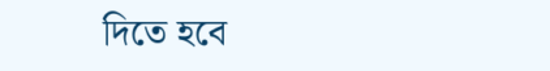দিতে হবে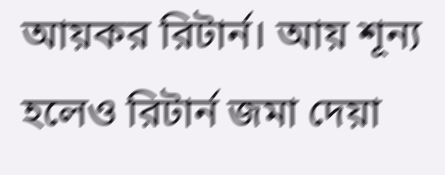আয়কর রিটার্ন। আয় শূন্য হলেও রিটার্ন জমা দেয়া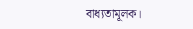বাধ্যতামূলক।